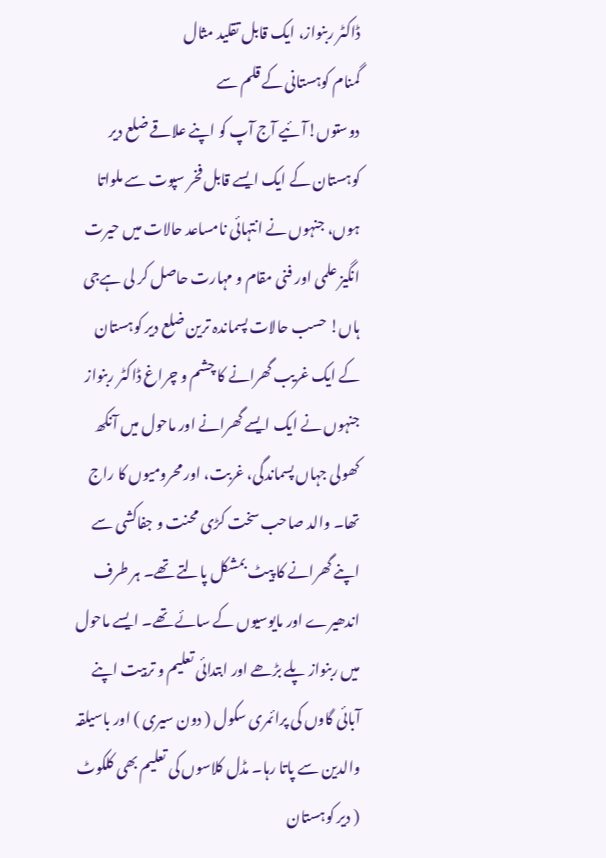ڈاکٹر ربنواز، ایک قابل تقلید مثال
گمنام کوہستانی کے قلم سے
دوستوں!آئیے آج آپ کو اپنے علاقے ضلع دیر کوہستان کے ایک ایسے قابل فخر سپوت سے ملواتا ہوں، جنہوں نے انتہائی نامساعد حالات میں حیرت انگیز علمی اور فنی مقام و مہارت حاصل کر لی ہےجی ہاں! حسب حالات پسماندہ ترین ضلع دیر کوہستان کے ایک غریب گھرانے کا چشم و چراغ ڈاکٹر ربنواز جنہوں نے ایک ایسے گھرانے اور ماحول میں آنکھ کھولی جہاں پسماندگی، غربت، اور محرومیوں کا راج تھا۔ والد صاحب سخت کڑی محنت و جفاکشی سے اپنے گھرانے کا پیٹ بمشکل پالتے تھے۔ ہر طرف اندھیرے اور مایوسیوں کے سائے تھے۔ ایسے ماحول میں ربنواز پلے بڑھے اور ابتدائی تعلیم و تربیت اپنے آبائی گاوں کی پرائمری سکول ( دون سیری ) اور باسیلقہ والدین سے پاتا رہا۔ مڈل کلاسوں کی تعلیم بھی کلکوٹ ( دیر کوہستان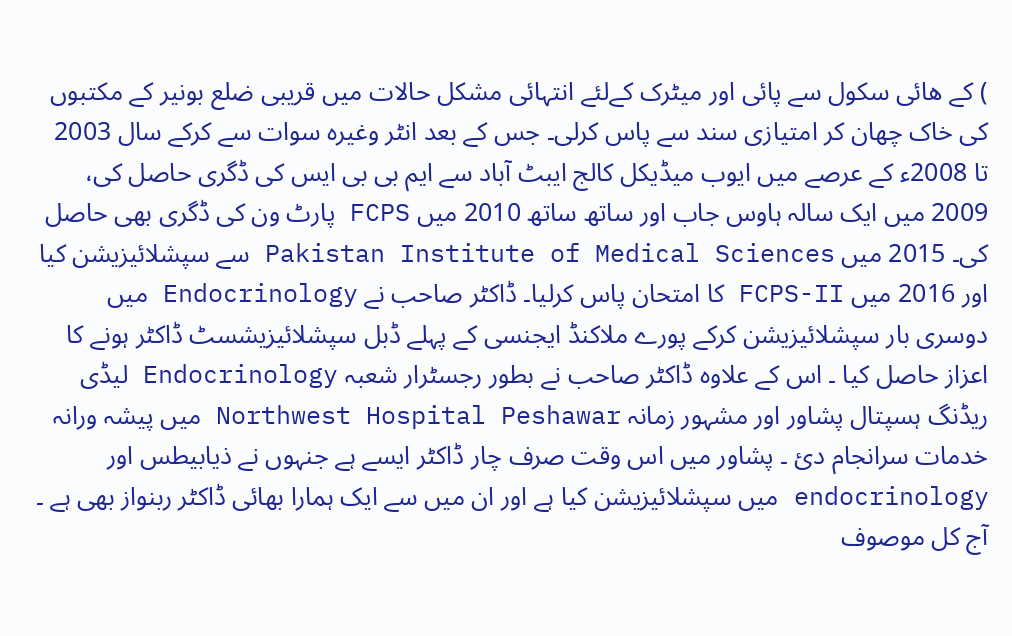) کے ھائی سکول سے پائی اور میٹرک کےلئے انتہائی مشکل حالات میں قریبی ضلع بونیر کے مکتبوں کی خاک چھان کر امتیازی سند سے پاس کرلی۔ جس کے بعد انٹر وغیرہ سوات سے کرکے سال 2003 تا 2008ء کے عرصے میں ایوب میڈیکل کالج ایبٹ آباد سے ایم بی بی ایس کی ڈگری حاصل کی، 2009 میں ایک سالہ ہاوس جاب اور ساتھ ساتھ 2010 میں FCPS پارٹ ون کی ڈگری بھی حاصل کی۔ 2015 میں Pakistan Institute of Medical Sciences سے سپشلائیزیشن کیا اور 2016 میں FCPS-II کا امتحان پاس کرلیا۔ ڈاکٹر صاحب نے Endocrinology میں دوسری بار سپشلائیزیشن کرکے پورے ملاکنڈ ایجنسی کے پہلے ڈبل سپشلائیزیشسٹ ڈاکٹر ہونے کا اعزاز حاصل کیا ۔ اس کے علاوہ ڈاکٹر صاحب نے بطور رجسٹرار شعبہ Endocrinology لیڈی ریڈنگ ہسپتال پشاور اور مشہور زمانہ Northwest Hospital Peshawar میں پیشہ ورانہ خدمات سرانجام دئ ۔ پشاور میں اس وقت صرف چار ڈاکٹر ایسے ہے جنہوں نے ذیابیطس اور endocrinology میں سپشلائیزیشن کیا ہے اور ان میں سے ایک ہمارا بھائی ڈاکٹر ربنواز بھی ہے ۔ آج کل موصوف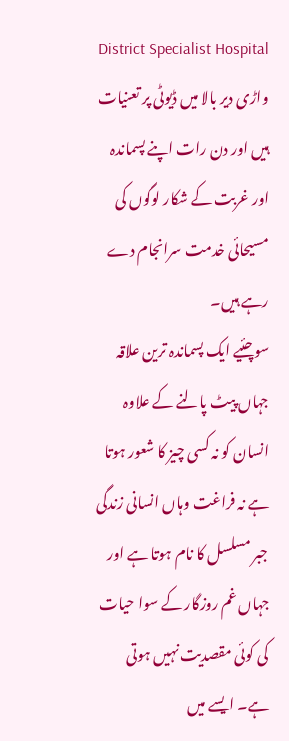District Specialist Hospital واڑی دیر بالا میں ڈیوٹی پر تعنیات ہیں اور دن رات اپنے پسماندہ اور غربت کے شکار لوگوں کی مسیحائی خدمت سرانجام دے رہے ہیں۔
سوچئیے ایک پسماندہ ترین علاقہ جہاں پیٹ پالنے کے علاوہ انسان کو نہ کسی چیز کا شعور ہوتا ہے نہ فراغت وہاں انسانی زندگی جبر مسلسل کا نام ہوتا ہے اور جہاں غم روزگار کے سوا حیات کی کوئی مقصدیت نہیں ہوتی ہے۔ ایسے میں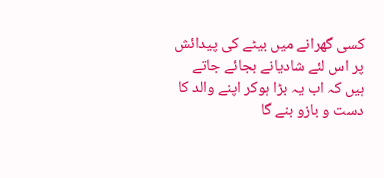کسی گھرانے میں بیٹے کی پیدائش پر اس لئے شادیانے بجائے جاتے ہیں کہ اب یہ بڑا ہوکر اپنے والد کا دست و بازو بنے گا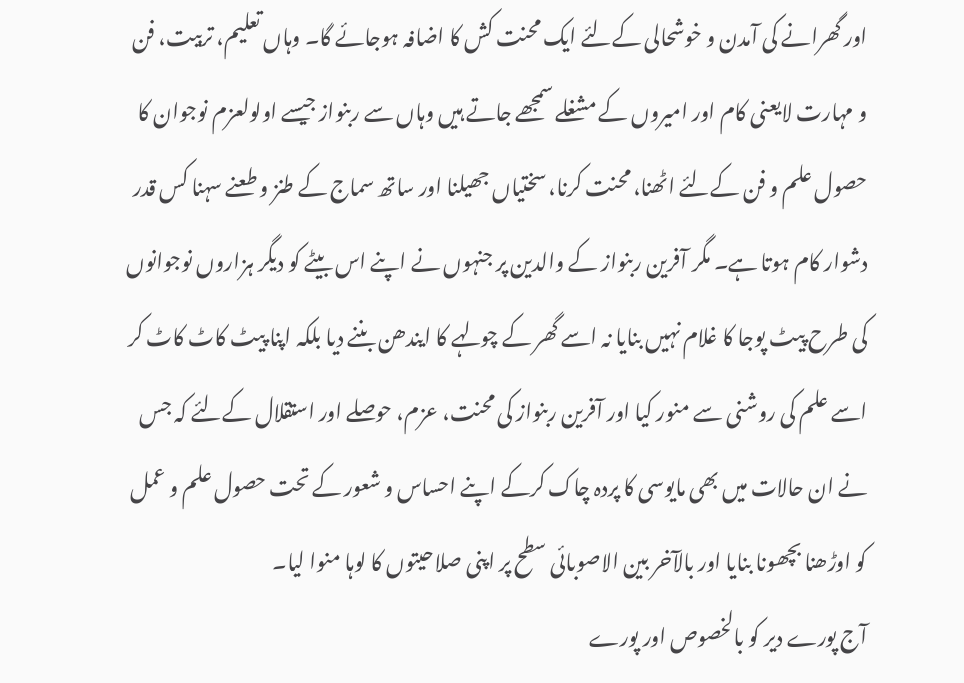اور گھرانے کی آمدن و خوشحالی کےلئے ایک محنت کش کا اضافہ ہوجائے گا۔ وہاں تعلیم، تربیت، فن و مہارت لایعنی کام اور امیروں کے مشغلے سمجھے جاتے ہیں وہاں سے ربنواز جیسے اولولعزم نوجوان کا حصول علم و فن کےلئے اٹھنا، محنت کرنا، سختیاں جھیلنا اور ساتھ سماج کے طنز و طعنے سہنا کس قدر دشوار کام ہوتا ہے۔ مگر آفرین ربنواز کے والدین پر جنہوں نے اپنے اس بیٹے کو دیگر ہزاروں نوجوانوں کی طرح پیٹ پوجا کا غلام نہیں بنایا نہ اسے گھر کے چولہے کا ایندھن بننے دیا بلکہ اپنا پیٹ کاٹ کاٹ کر اسے علم کی روشنی سے منور کیا اور آفرین ربنواز کی محنت، عزم، حوصلے اور استقلال کےلئے کہ جس نے ان حالات میں بھی مایوسی کا پردہ چاک کرکے اپنے احساس و شعور کے تحت حصول علم و عمل کو اوڑھنا بچھونا بنایا اور بالآخر بین الاصوبائی سطح پر اپنی صلاحیتوں کا لوہا منوا لیا۔
آج پورے دیر کو بالخصوص اور پورے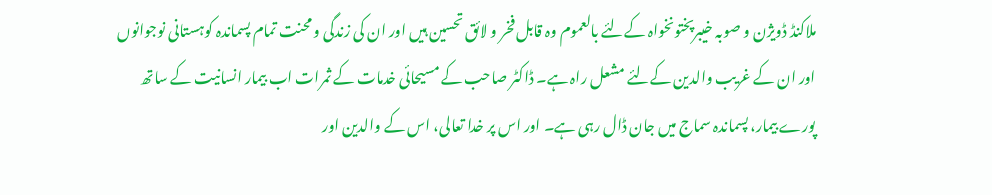ملاکنڈ ڈویژن و صوبہ خیبرپختونخواہ کےلئے بالعموم وہ قابل فخر و لائق تحسین ہیں اور ان کی زندگی و محنت تمام پسماندہ کوہستانی نوجوانوں اور ان کے غریب والدین کےلئے مشعل راہ ہے۔ ڈاکٹر صاحب کے مسیحائی خدمات کے ثمرات اب بیمار انسانیت کے ساتھ پورے بیمار، پسماندہ سماج میں جان ڈال رہی ہے۔ اور اس پر خدا تعالی، اس کے والدین اور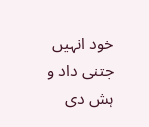خود انہیں جتنی داد و ہش دی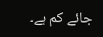جائے کم ہے۔